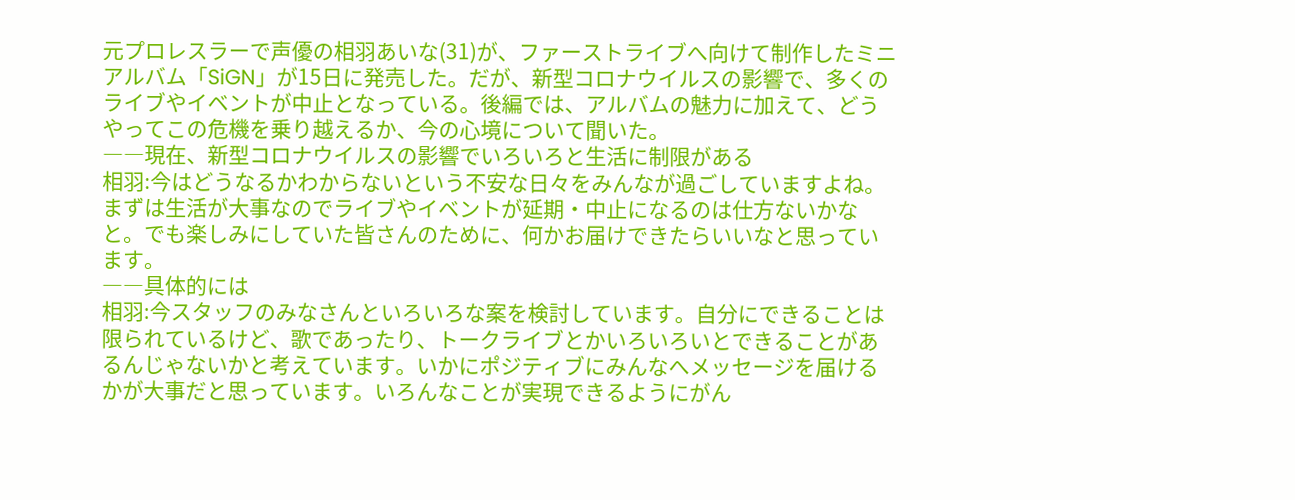元プロレスラーで声優の相羽あいな(31)が、ファーストライブへ向けて制作したミニアルバム「SiGN」が15日に発売した。だが、新型コロナウイルスの影響で、多くのライブやイベントが中止となっている。後編では、アルバムの魅力に加えて、どうやってこの危機を乗り越えるか、今の心境について聞いた。
――現在、新型コロナウイルスの影響でいろいろと生活に制限がある
相羽:今はどうなるかわからないという不安な日々をみんなが過ごしていますよね。まずは生活が大事なのでライブやイベントが延期・中止になるのは仕方ないかなと。でも楽しみにしていた皆さんのために、何かお届けできたらいいなと思っています。
――具体的には
相羽:今スタッフのみなさんといろいろな案を検討しています。自分にできることは限られているけど、歌であったり、トークライブとかいろいろいとできることがあるんじゃないかと考えています。いかにポジティブにみんなへメッセージを届けるかが大事だと思っています。いろんなことが実現できるようにがん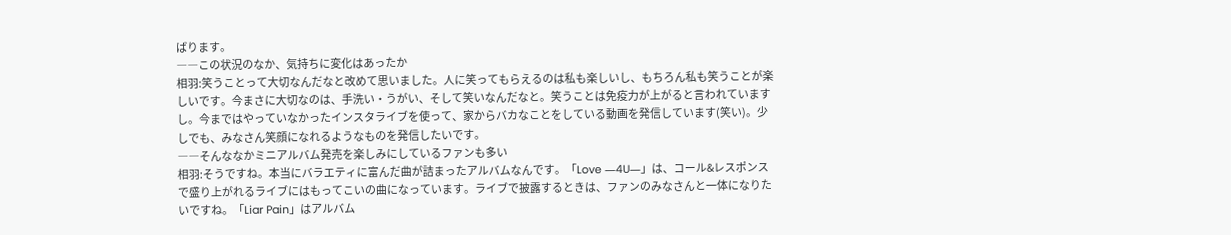ばります。
――この状況のなか、気持ちに変化はあったか
相羽:笑うことって大切なんだなと改めて思いました。人に笑ってもらえるのは私も楽しいし、もちろん私も笑うことが楽しいです。今まさに大切なのは、手洗い・うがい、そして笑いなんだなと。笑うことは免疫力が上がると言われていますし。今まではやっていなかったインスタライブを使って、家からバカなことをしている動画を発信しています(笑い)。少しでも、みなさん笑顔になれるようなものを発信したいです。
――そんななかミニアルバム発売を楽しみにしているファンも多い
相羽:そうですね。本当にバラエティに富んだ曲が詰まったアルバムなんです。「Love ―4U―」は、コール&レスポンスで盛り上がれるライブにはもってこいの曲になっています。ライブで披露するときは、ファンのみなさんと一体になりたいですね。「Liar Pain」はアルバム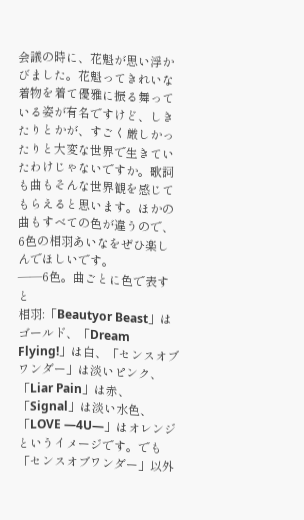会議の時に、花魁が思い浮かびました。花魁ってきれいな着物を着て優雅に振る舞っている姿が有名ですけど、しきたりとかが、すごく厳しかったりと大変な世界で生きていたわけじゃないですか。歌詞も曲もそんな世界観を感じてもらえると思います。ほかの曲もすべての色が違うので、6色の相羽あいなをぜひ楽しんでほしいです。
――6色。曲ごとに色で表すと
相羽:「Beautyor Beast」はゴールド、「Dream Flying!」は白、「センスオブワンダー」は淡いピンク、「Liar Pain」は赤、「Signal」は淡い水色、「LOVE ―4U―」はオレンジというイメージです。でも「センスオブワンダー」以外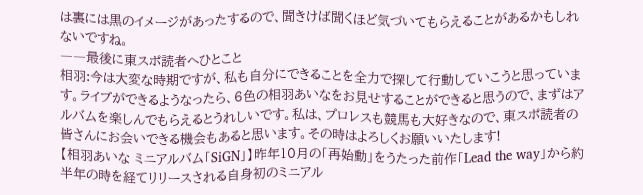は裏には黒のイメージがあったするので、聞きけば聞くほど気づいてもらえることがあるかもしれないですね。
――最後に東スポ読者へひとこと
相羽:今は大変な時期ですが、私も自分にできることを全力で探して行動していこうと思っています。ライブができるようなったら、6色の相羽あいなをお見せすることができると思うので、まずはアルバムを楽しんでもらえるとうれしいです。私は、プロレスも競馬も大好きなので、東スポ読者の皆さんにお会いできる機会もあると思います。その時はよろしくお願いいたします!
【相羽あいな ミニアルバム「SiGN」】昨年10月の「再始動」をうたった前作「Lead the way」から約半年の時を経てリリースされる自身初のミニアル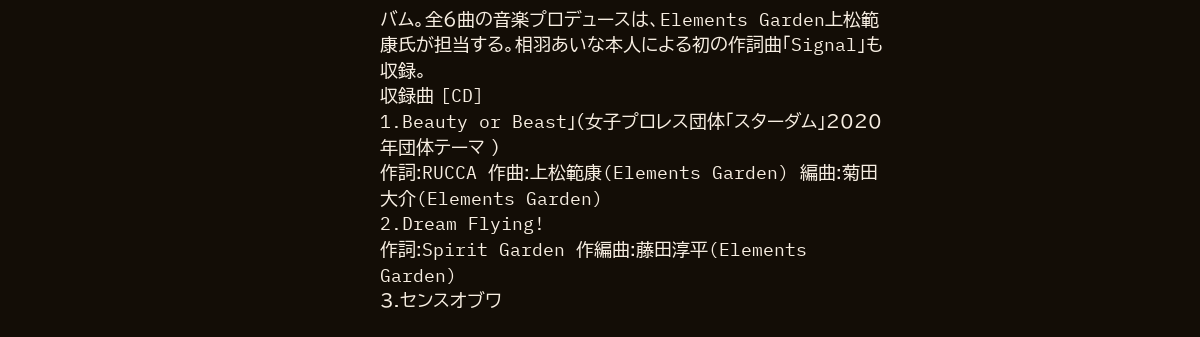バム。全6曲の音楽プロデュースは、Elements Garden上松範康氏が担当する。相羽あいな本人による初の作詞曲「Signal」も収録。
収録曲 [CD]
1.Beauty or Beast」(女子プロレス団体「スターダム」2020年団体テーマ )
作詞:RUCCA 作曲:上松範康(Elements Garden) 編曲:菊田大介(Elements Garden)
2.Dream Flying!
作詞:Spirit Garden 作編曲:藤田淳平(Elements Garden)
3.センスオブワ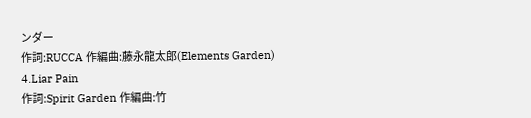ンダー
作詞:RUCCA 作編曲:藤永龍太郎(Elements Garden)
4.Liar Pain
作詞:Spirit Garden 作編曲:竹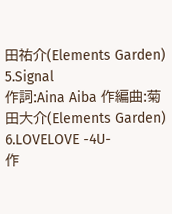田祐介(Elements Garden)
5.Signal
作詞:Aina Aiba 作編曲:菊田大介(Elements Garden)
6.LOVELOVE -4U-
作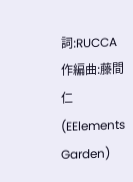詞:RUCCA 作編曲:藤間仁(EElements Garden)